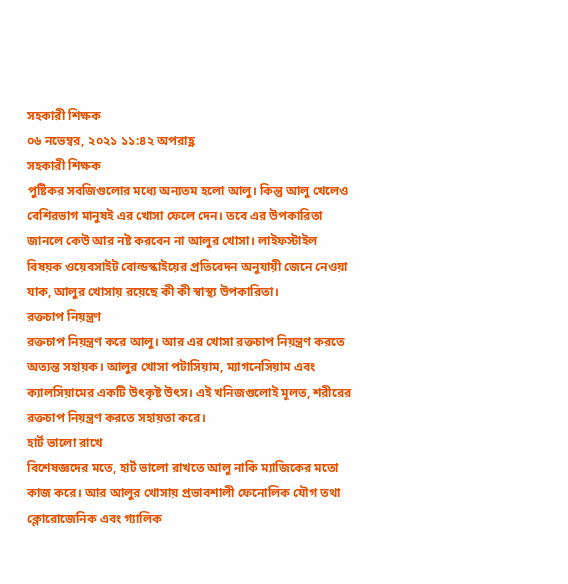সহকারী শিক্ষক
০৬ নভেম্বর, ২০২১ ১১:৪২ অপরাহ্ণ
সহকারী শিক্ষক
পুষ্টিকর সবজিগুলোর মধ্যে অন্যতম হলো আলু। কিন্তু আলু খেলেও বেশিরভাগ মানুষই এর খোসা ফেলে দেন। তবে এর উপকারিতা জানলে কেউ আর নষ্ট করবেন না আলুর খোসা। লাইফস্টাইল বিষয়ক ওয়েবসাইট বোল্ডস্কাইয়ের প্রতিবেদন অনুযায়ী জেনে নেওয়া যাক, আলুর খোসায় রয়েছে কী কী স্বাস্থ্য উপকারিতা।
রক্তচাপ নিয়ন্ত্রণ
রক্তচাপ নিয়ন্ত্রণ করে আলু। আর এর খোসা রক্তচাপ নিয়ন্ত্রণ করতে অত্যন্ত সহায়ক। আলুর খোসা পটাসিয়াম, ম্যাগনেসিয়াম এবং ক্যালসিয়ামের একটি উৎকৃষ্ট উৎস। এই খনিজগুলোই মূলত, শরীরের রক্তচাপ নিয়ন্ত্রণ করতে সহায়তা করে।
হার্ট ভালো রাখে
বিশেষজ্ঞদের মতে, হার্ট ভালো রাখতে আলু নাকি ম্যাজিকের মতো কাজ করে। আর আলুর খোসায় প্রভাবশালী ফেনোলিক যৌগ তথা ক্লোরোজেনিক এবং গ্যালিক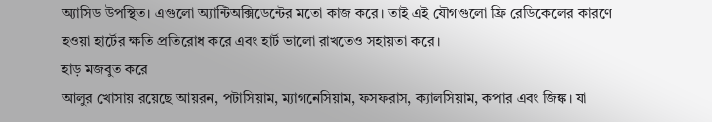অ্যাসিড উপস্থিত। এগুলো অ্যান্টিঅক্সিডেন্টের মতো কাজ করে। তাই এই যৌগগুলো ফ্রি রেডিকেলের কারণে হওয়া হার্টের ক্ষতি প্রতিরোধ করে এবং হার্ট ভালো রাখতেও সহায়তা করে।
হাড় মজবুত করে
আলুর খোসায় রয়েছে আয়রন, পটাসিয়াম, ম্যাগনেসিয়াম, ফসফরাস, ক্যালসিয়াম, কপার এবং জিঙ্ক। যা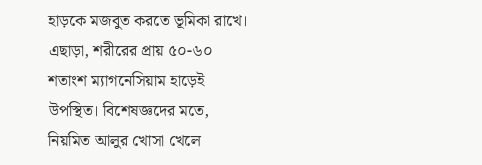হাড়কে মজবুত করতে ভূমিকা রাখে। এছাড়া, শরীরের প্রায় ৫০-৬০ শতাংশ ম্যাগনেসিয়াম হাড়েই উপস্থিত। বিশেষজ্ঞদের মতে, নিয়মিত আলুর খোসা খেলে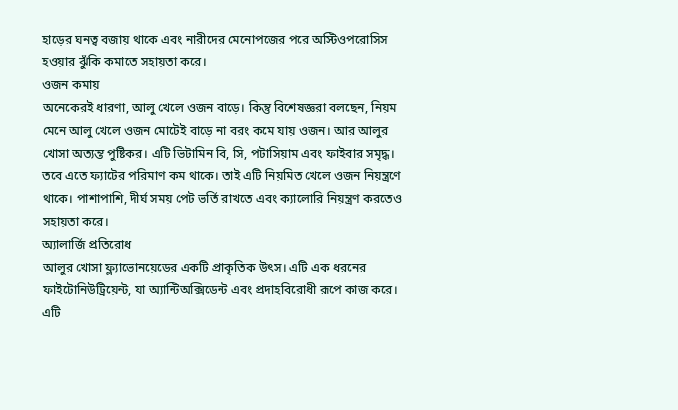হাড়ের ঘনত্ব বজায় থাকে এবং নারীদের মেনোপজের পরে অস্টিওপরোসিস হওয়ার ঝুঁকি কমাতে সহায়তা করে।
ওজন কমায়
অনেকেরই ধারণা, আলু খেলে ওজন বাড়ে। কিন্তু বিশেষজ্ঞরা বলছেন, নিয়ম মেনে আলু খেলে ওজন মোটেই বাড়ে না বরং কমে যায় ওজন। আর আলুর খোসা অত্যন্ত পুষ্টিকর। এটি ভিটামিন বি, সি, পটাসিয়াম এবং ফাইবার সমৃদ্ধ। তবে এতে ফ্যাটের পরিমাণ কম থাকে। তাই এটি নিয়মিত খেলে ওজন নিয়ন্ত্রণে থাকে। পাশাপাশি, দীর্ঘ সময় পেট ভর্তি রাখতে এবং ক্যালোরি নিয়ন্ত্রণ করতেও সহায়তা করে।
অ্যালার্জি প্রতিরোধ
আলুর খোসা ফ্ল্যাভোনয়েডের একটি প্রাকৃতিক উৎস। এটি এক ধরনের ফাইটোনিউট্রিয়েন্ট, যা অ্যান্টিঅক্সিডেন্ট এবং প্রদাহবিরোধী রূপে কাজ করে। এটি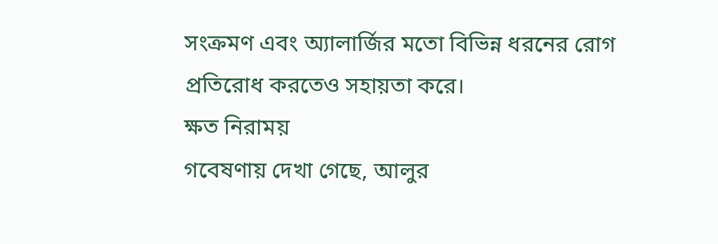সংক্রমণ এবং অ্যালার্জির মতো বিভিন্ন ধরনের রোগ প্রতিরোধ করতেও সহায়তা করে।
ক্ষত নিরাময়
গবেষণায় দেখা গেছে, আলুর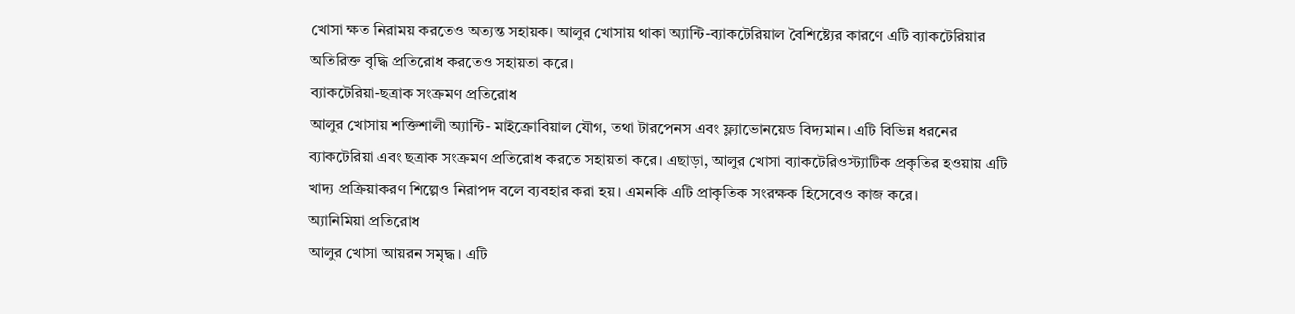খোসা ক্ষত নিরাময় করতেও অত্যন্ত সহায়ক। আলুর খোসায় থাকা অ্যান্টি-ব্যাকটেরিয়াল বৈশিষ্ট্যের কারণে এটি ব্যাকটেরিয়ার অতিরিক্ত বৃদ্ধি প্রতিরোধ করতেও সহায়তা করে।
ব্যাকটেরিয়া-ছত্রাক সংক্রমণ প্রতিরোধ
আলুর খোসায় শক্তিশালী অ্যান্টি- মাইক্রোবিয়াল যৌগ, তথা টারপেনস এবং ফ্ল্যাভোনয়েড বিদ্যমান। এটি বিভিন্ন ধরনের ব্যাকটেরিয়া এবং ছত্রাক সংক্রমণ প্রতিরোধ করতে সহায়তা করে। এছাড়া, আলুর খোসা ব্যাকটেরিওস্ট্যাটিক প্রকৃতির হওয়ায় এটি খাদ্য প্রক্রিয়াকরণ শিল্পেও নিরাপদ বলে ব্যবহার করা হয়। এমনকি এটি প্রাকৃতিক সংরক্ষক হিসেবেও কাজ করে।
অ্যানিমিয়া প্রতিরোধ
আলুর খোসা আয়রন সমৃদ্ধ। এটি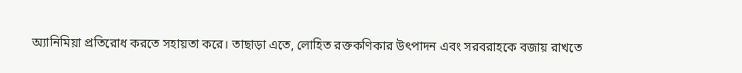অ্যানিমিয়া প্রতিরোধ করতে সহায়তা করে। তাছাড়া এতে, লোহিত রক্তকণিকার উৎপাদন এবং সরবরাহকে বজায় রাখতে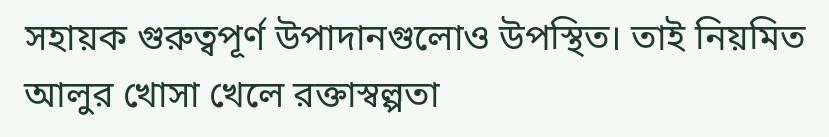সহায়ক গুরুত্বপূর্ণ উপাদানগুলোও উপস্থিত। তাই নিয়মিত আলুর খোসা খেলে রক্তাস্বল্পতা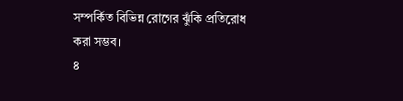সম্পর্কিত বিভিন্ন রোগের ঝুঁকি প্রতিরোধ করা সম্ভব।
৪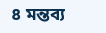৪ মন্তব্য